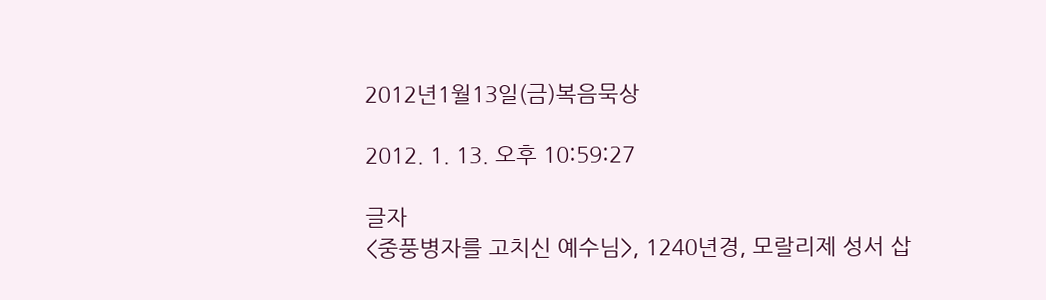2012년1월13일(금)복음묵상

2012. 1. 13. 오후 10:59:27

글자
<중풍병자를 고치신 예수님>, 1240년경, 모랄리제 성서 삽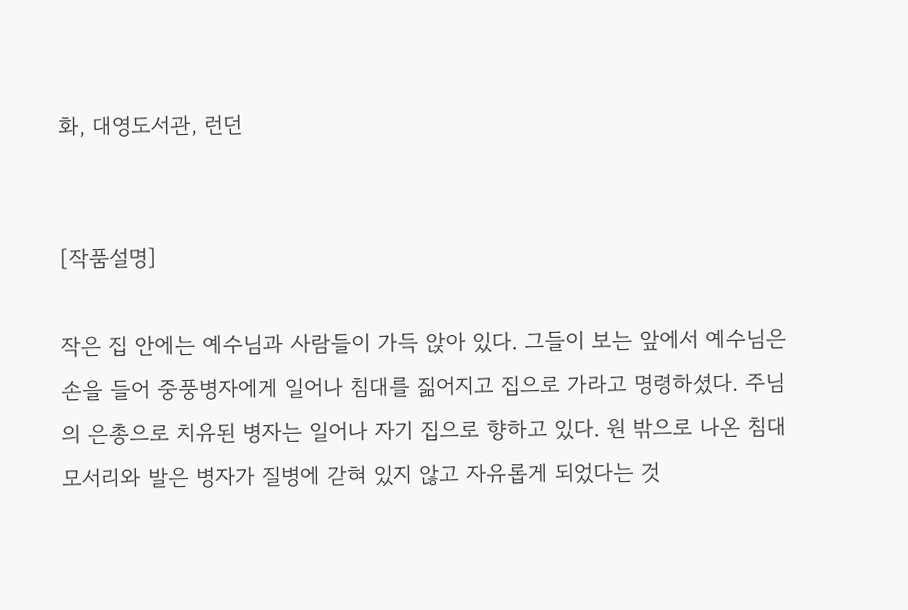화, 대영도서관, 런던


[작품설명]

작은 집 안에는 예수님과 사람들이 가득 앉아 있다. 그들이 보는 앞에서 예수님은 손을 들어 중풍병자에게 일어나 침대를 짊어지고 집으로 가라고 명령하셨다. 주님의 은총으로 치유된 병자는 일어나 자기 집으로 향하고 있다. 원 밖으로 나온 침대 모서리와 발은 병자가 질병에 갇혀 있지 않고 자유롭게 되었다는 것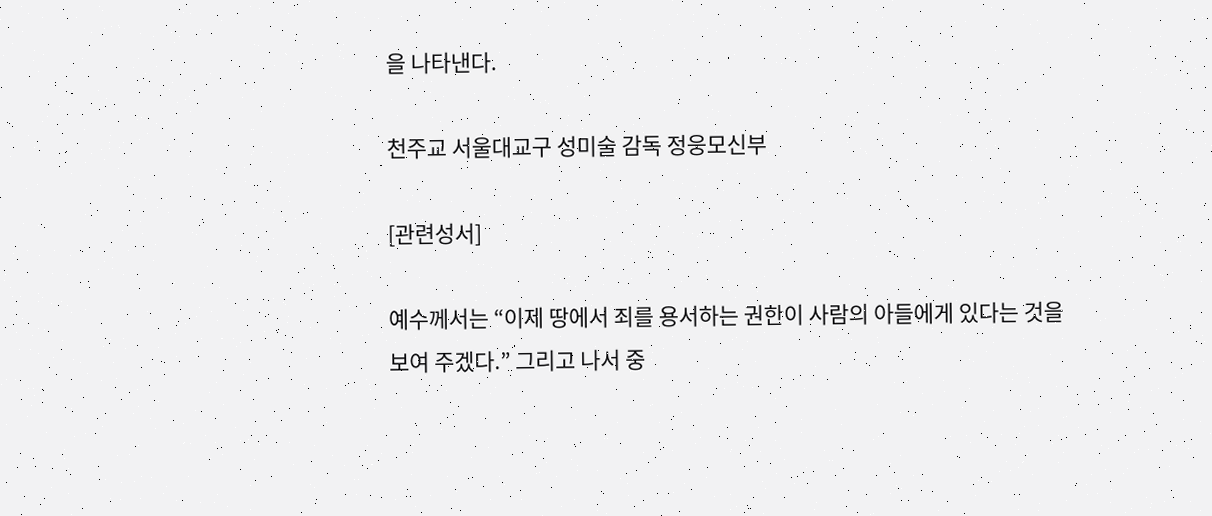을 나타낸다.

천주교 서울대교구 성미술 감독 정웅모신부

[관련성서]

예수께서는 “이제 땅에서 죄를 용서하는 권한이 사람의 아들에게 있다는 것을 보여 주겠다.” 그리고 나서 중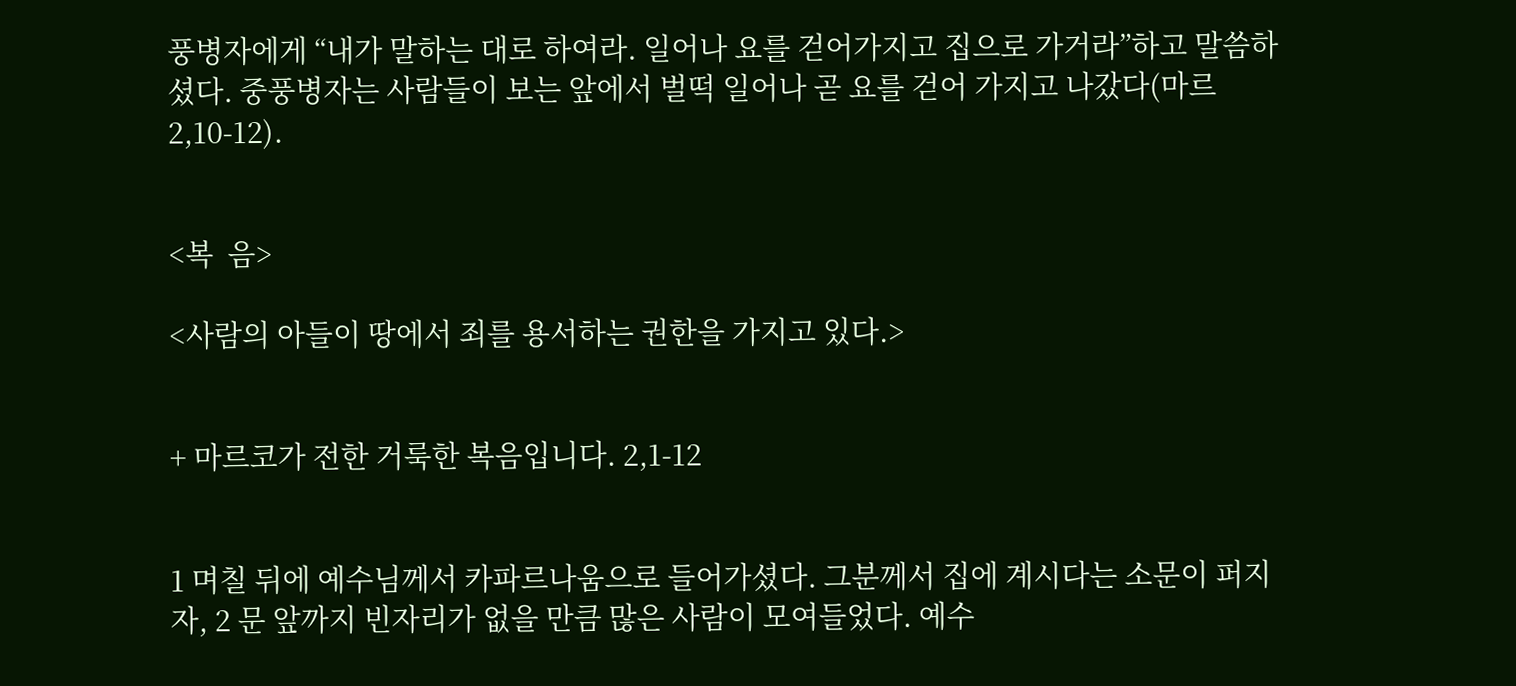풍병자에게 “내가 말하는 대로 하여라. 일어나 요를 걷어가지고 집으로 가거라”하고 말씀하셨다. 중풍병자는 사람들이 보는 앞에서 벌떡 일어나 곧 요를 걷어 가지고 나갔다(마르 2,10-12).


<복  음>

<사람의 아들이 땅에서 죄를 용서하는 권한을 가지고 있다.>


+ 마르코가 전한 거룩한 복음입니다. 2,1-12


1 며칠 뒤에 예수님께서 카파르나움으로 들어가셨다. 그분께서 집에 계시다는 소문이 퍼지자, 2 문 앞까지 빈자리가 없을 만큼 많은 사람이 모여들었다. 예수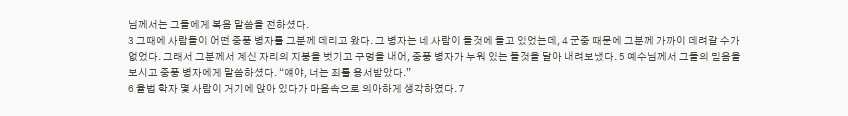님께서는 그들에게 복음 말씀을 전하셨다.
3 그때에 사람들이 어떤 중풍 병자를 그분께 데리고 왔다. 그 병자는 네 사람이 들것에 들고 있었는데, 4 군중 때문에 그분께 가까이 데려갈 수가 없었다. 그래서 그분께서 계신 자리의 지붕을 벗기고 구멍을 내어, 중풍 병자가 누워 있는 들것을 달아 내려보냈다. 5 예수님께서 그들의 믿음을 보시고 중풍 병자에게 말씀하셨다. “얘야, 너는 죄를 용서받았다.”
6 율법 학자 몇 사람이 거기에 앉아 있다가 마음속으로 의아하게 생각하였다. 7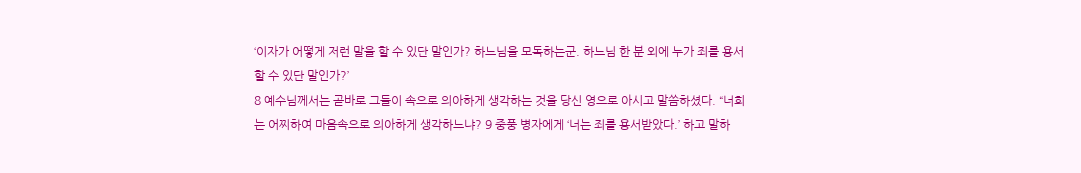‘이자가 어떻게 저런 말을 할 수 있단 말인가? 하느님을 모독하는군. 하느님 한 분 외에 누가 죄를 용서할 수 있단 말인가?’
8 예수님께서는 곧바로 그들이 속으로 의아하게 생각하는 것을 당신 영으로 아시고 말씀하셨다. “너희는 어찌하여 마음속으로 의아하게 생각하느냐? 9 중풍 병자에게 ‘너는 죄를 용서받았다.’ 하고 말하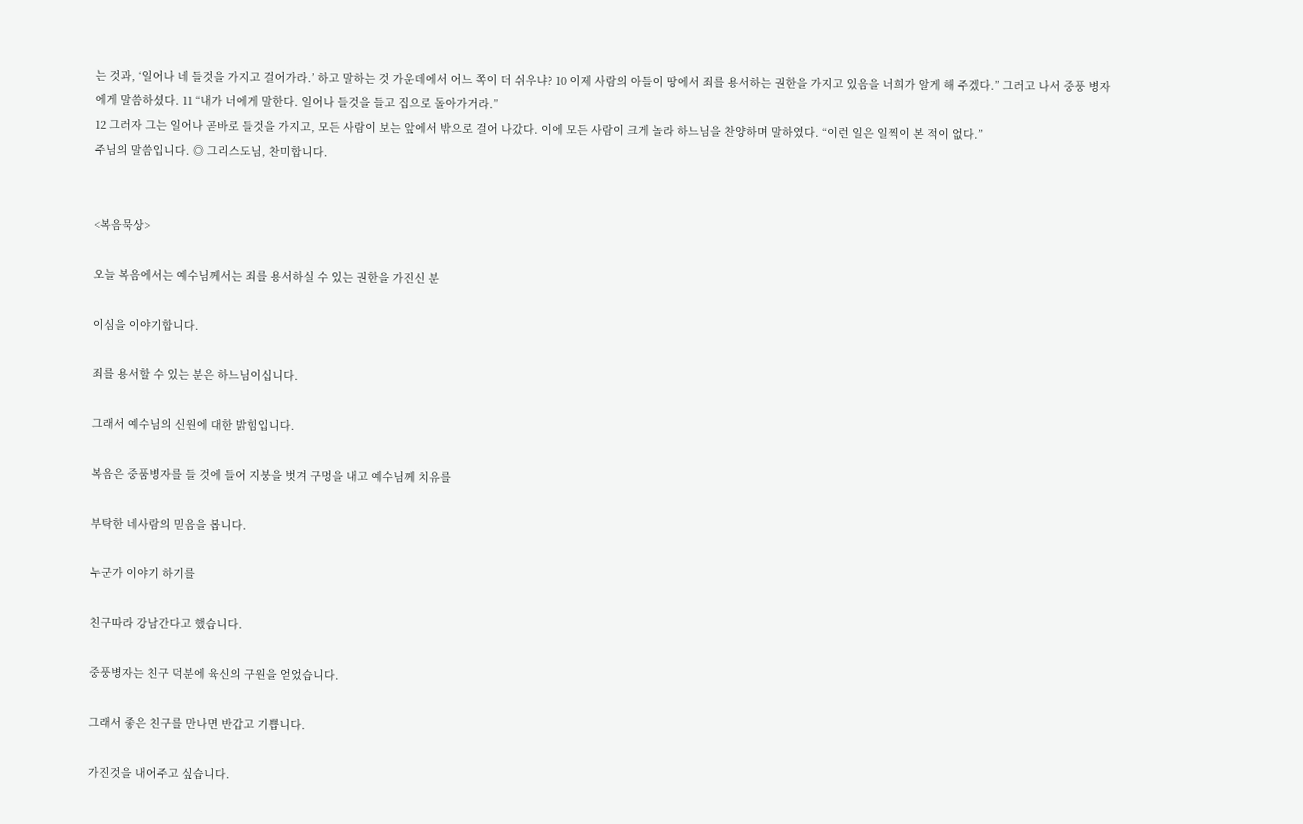는 것과, ‘일어나 네 들것을 가지고 걸어가라.’ 하고 말하는 것 가운데에서 어느 쪽이 더 쉬우냐? 10 이제 사람의 아들이 땅에서 죄를 용서하는 권한을 가지고 있음을 너희가 알게 해 주겠다.” 그러고 나서 중풍 병자에게 말씀하셨다. 11 “내가 너에게 말한다. 일어나 들것을 들고 집으로 돌아가거라.”
12 그러자 그는 일어나 곧바로 들것을 가지고, 모든 사람이 보는 앞에서 밖으로 걸어 나갔다. 이에 모든 사람이 크게 놀라 하느님을 찬양하며 말하였다. “이런 일은 일찍이 본 적이 없다.”
주님의 말씀입니다. ◎ 그리스도님, 찬미합니다.


<복음묵상>

오늘 복음에서는 예수님께서는 죄를 용서하실 수 있는 권한을 가진신 분

이심을 이야기합니다.

죄를 용서할 수 있는 분은 하느님이십니다.

그래서 예수님의 신원에 대한 밝힘입니다.

복음은 중품병자를 들 것에 들어 지붕을 벗겨 구멍을 내고 예수님께 치유를

부탁한 네사람의 믿음을 봅니다.

누군가 이야기 하기를

친구따라 강남간다고 했습니다.

중풍병자는 친구 덕분에 육신의 구원을 얻었습니다.

그래서 좋은 친구를 만나면 반갑고 기쁩니다.

가진것을 내어주고 싶습니다.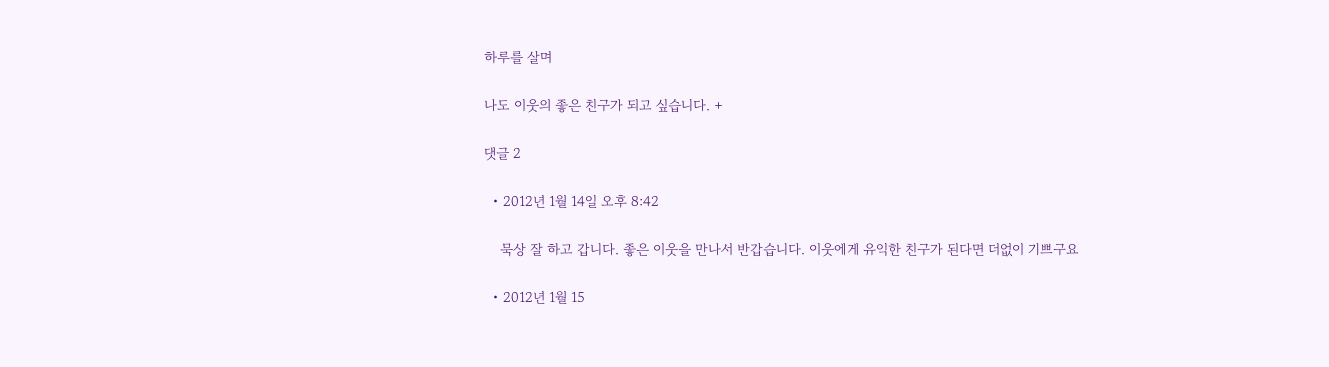하루를 살며

나도 이웃의 좋은 친구가 되고 싶습니다. +

댓글 2

  • 2012년 1월 14일 오후 8:42

    묵상 잘 하고 갑니다. 좋은 이웃을 만나서 반갑습니다. 이웃에게 유익한 친구가 된다면 더없이 기쁘구요

  • 2012년 1월 15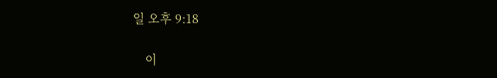일 오후 9:18

    이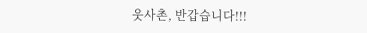웃사촌, 반갑습니다!!!